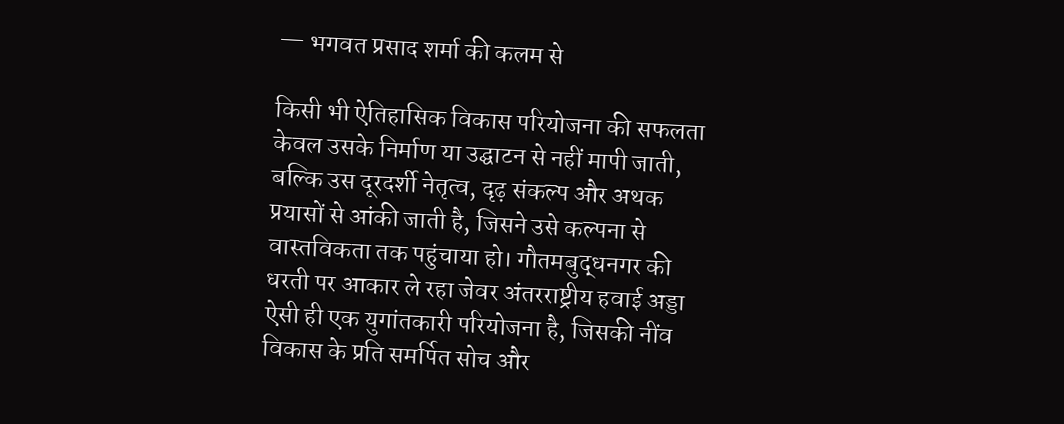— भगवत प्रसाद शर्मा की कलम से

किसी भी ऐतिहासिक विकास परियोजना की सफलता केवल उसके निर्माण या उद्घाटन से नहीं मापी जाती, बल्कि उस दूरदर्शी नेतृत्व, दृढ़ संकल्प और अथक प्रयासों से आंकी जाती है, जिसने उसे कल्पना से वास्तविकता तक पहुंचाया हो। गौतमबुद्धनगर की धरती पर आकार ले रहा जेवर अंतरराष्ट्रीय हवाई अड्डा ऐसी ही एक युगांतकारी परियोजना है, जिसकी नींव विकास के प्रति समर्पित सोच और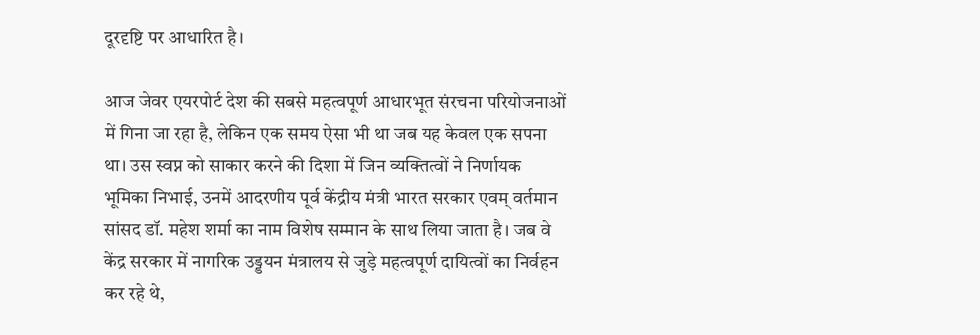दूरदृष्टि पर आधारित है।

आज जेवर एयरपोर्ट देश की सबसे महत्वपूर्ण आधारभूत संरचना परियोजनाओं में गिना जा रहा है, लेकिन एक समय ऐसा भी था जब यह केवल एक सपना था। उस स्वप्न को साकार करने की दिशा में जिन व्यक्तित्वों ने निर्णायक भूमिका निभाई, उनमें आदरणीय पूर्व केंद्रीय मंत्री भारत सरकार एवम् वर्तमान सांसद डॉ. महेश शर्मा का नाम विशेष सम्मान के साथ लिया जाता है। जब वे केंद्र सरकार में नागरिक उड्डयन मंत्रालय से जुड़े महत्वपूर्ण दायित्वों का निर्वहन कर रहे थे,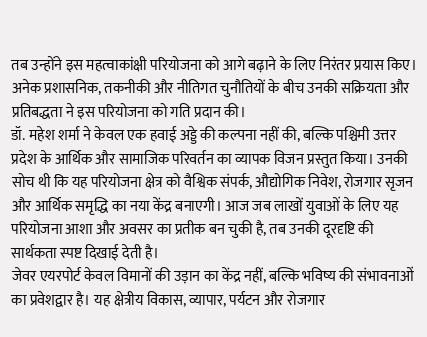तब उन्होंने इस महत्वाकांक्षी परियोजना को आगे बढ़ाने के लिए निरंतर प्रयास किए। अनेक प्रशासनिक, तकनीकी और नीतिगत चुनौतियों के बीच उनकी सक्रियता और प्रतिबद्धता ने इस परियोजना को गति प्रदान की।
डॉ. महेश शर्मा ने केवल एक हवाई अड्डे की कल्पना नहीं की, बल्कि पश्चिमी उत्तर प्रदेश के आर्थिक और सामाजिक परिवर्तन का व्यापक विजन प्रस्तुत किया। उनकी सोच थी कि यह परियोजना क्षेत्र को वैश्विक संपर्क, औद्योगिक निवेश, रोजगार सृजन और आर्थिक समृद्धि का नया केंद्र बनाएगी। आज जब लाखों युवाओं के लिए यह परियोजना आशा और अवसर का प्रतीक बन चुकी है, तब उनकी दूरदृष्टि की सार्थकता स्पष्ट दिखाई देती है।
जेवर एयरपोर्ट केवल विमानों की उड़ान का केंद्र नहीं, बल्कि भविष्य की संभावनाओं का प्रवेशद्वार है। यह क्षेत्रीय विकास, व्यापार, पर्यटन और रोजगार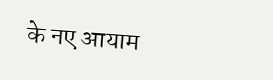के नए आयाम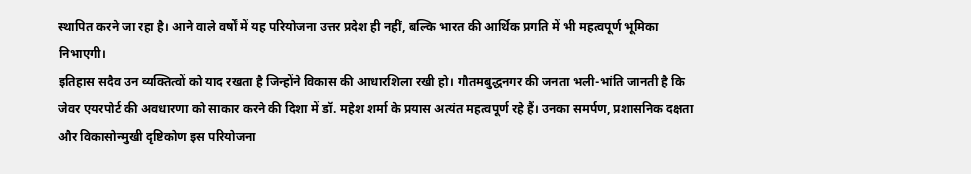स्थापित करने जा रहा है। आने वाले वर्षों में यह परियोजना उत्तर प्रदेश ही नहीं, बल्कि भारत की आर्थिक प्रगति में भी महत्वपूर्ण भूमिका निभाएगी।
इतिहास सदैव उन व्यक्तित्वों को याद रखता है जिन्होंने विकास की आधारशिला रखी हो। गौतमबुद्धनगर की जनता भली-भांति जानती है कि जेवर एयरपोर्ट की अवधारणा को साकार करने की दिशा में डॉ. महेश शर्मा के प्रयास अत्यंत महत्वपूर्ण रहे हैं। उनका समर्पण, प्रशासनिक दक्षता और विकासोन्मुखी दृष्टिकोण इस परियोजना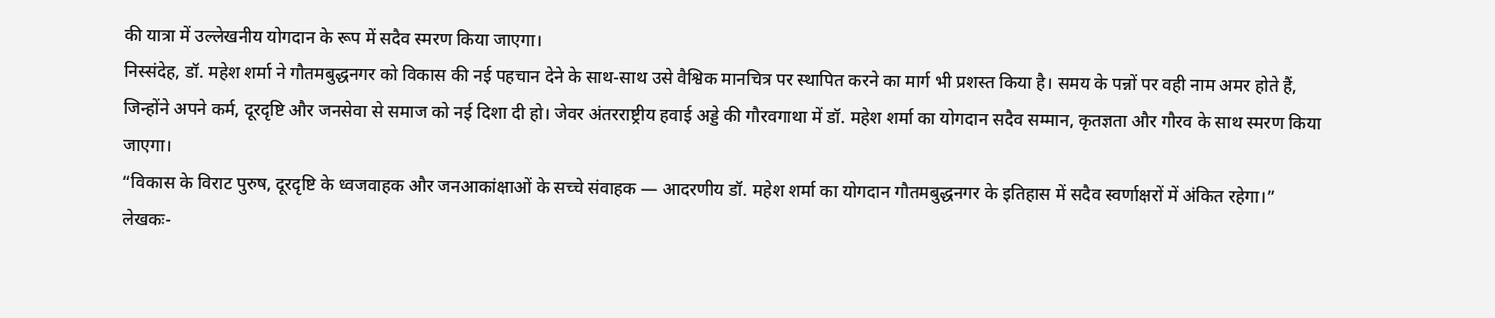की यात्रा में उल्लेखनीय योगदान के रूप में सदैव स्मरण किया जाएगा।
निस्संदेह, डॉ. महेश शर्मा ने गौतमबुद्धनगर को विकास की नई पहचान देने के साथ-साथ उसे वैश्विक मानचित्र पर स्थापित करने का मार्ग भी प्रशस्त किया है। समय के पन्नों पर वही नाम अमर होते हैं, जिन्होंने अपने कर्म, दूरदृष्टि और जनसेवा से समाज को नई दिशा दी हो। जेवर अंतरराष्ट्रीय हवाई अड्डे की गौरवगाथा में डॉ. महेश शर्मा का योगदान सदैव सम्मान, कृतज्ञता और गौरव के साथ स्मरण किया जाएगा।
“विकास के विराट पुरुष, दूरदृष्टि के ध्वजवाहक और जनआकांक्षाओं के सच्चे संवाहक — आदरणीय डॉ. महेश शर्मा का योगदान गौतमबुद्धनगर के इतिहास में सदैव स्वर्णाक्षरों में अंकित रहेगा।”
लेखकः-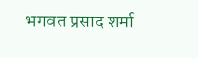भगवत प्रसाद शर्मा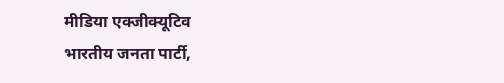मीडिया एक्जीक्यूटिव
भारतीय जनता पार्टी,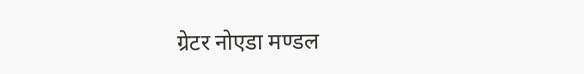ग्रेटर नोएडा मण्डल